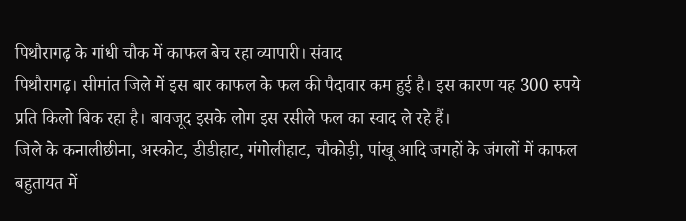पिथौरागढ़ के गांधी चौक में काफल बेच रहा व्यापारी। संवाद
पिथौरागढ़। सीमांत जिले में इस बार काफल के फल की पैदावार कम हुई है। इस कारण यह 300 रुपये प्रति किलो बिक रहा है। बावजूद इसके लोग इस रसीले फल का स्वाद ले रहे हैं।
जिले के कनालीछीना, अस्कोट, डीडीहाट, गंगोलीहाट, चौकोड़ी, पांखू आदि जगहों के जंगलों में काफल बहुतायत में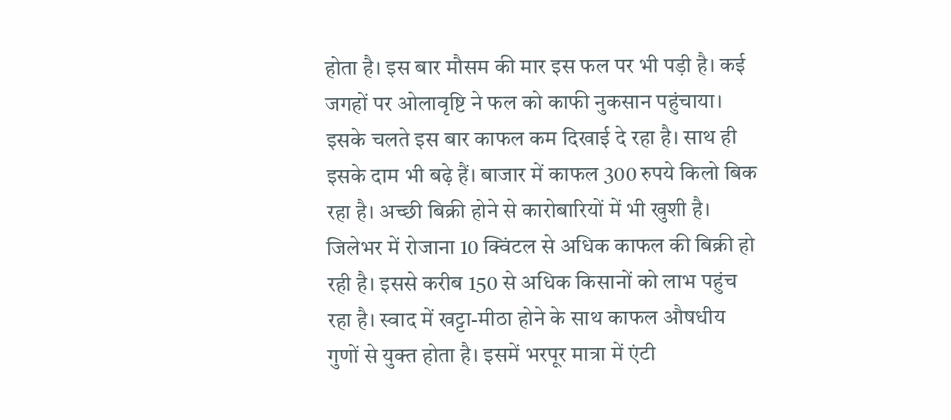होता है। इस बार मौसम की मार इस फल पर भी पड़ी है। कई जगहों पर ओलावृष्टि ने फल को काफी नुकसान पहुंचाया। इसके चलते इस बार काफल कम दिखाई दे रहा है। साथ ही इसके दाम भी बढ़े हैं। बाजार में काफल 300 रुपये किलो बिक रहा है। अच्छी बिक्री होने से कारोबारियों में भी खुशी है।
जिलेभर में रोजाना 10 क्विंटल से अधिक काफल की बिक्री हो रही है। इससे करीब 150 से अधिक किसानों को लाभ पहुंच रहा है। स्वाद में खट्टा-मीठा होने के साथ काफल औषधीय गुणों से युक्त होता है। इसमें भरपूर मात्रा में एंटी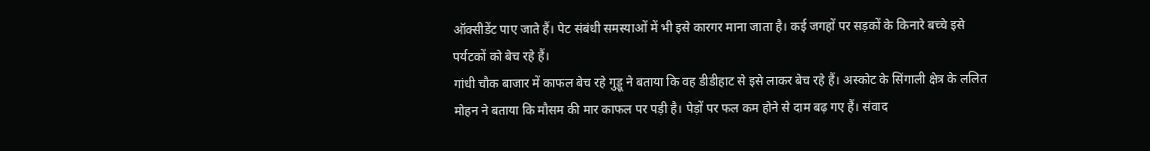ऑक्सीडेंट पाए जाते हैं। पेट संबंधी समस्याओं में भी इसे कारगर माना जाता है। कई जगहों पर सड़कों के किनारे बच्चे इसे पर्यटकों को बेच रहे हैं।
गांधी चौक बाजार में काफल बेच रहे गुड्डू ने बताया कि वह डीडीहाट से इसे लाकर बेच रहे हैं। अस्कोट के सिंगाली क्षेत्र के ललित मोहन ने बताया कि मौसम की मार काफल पर पड़ी है। पेड़ों पर फल कम होने से दाम बढ़ गए हैं। संवाद